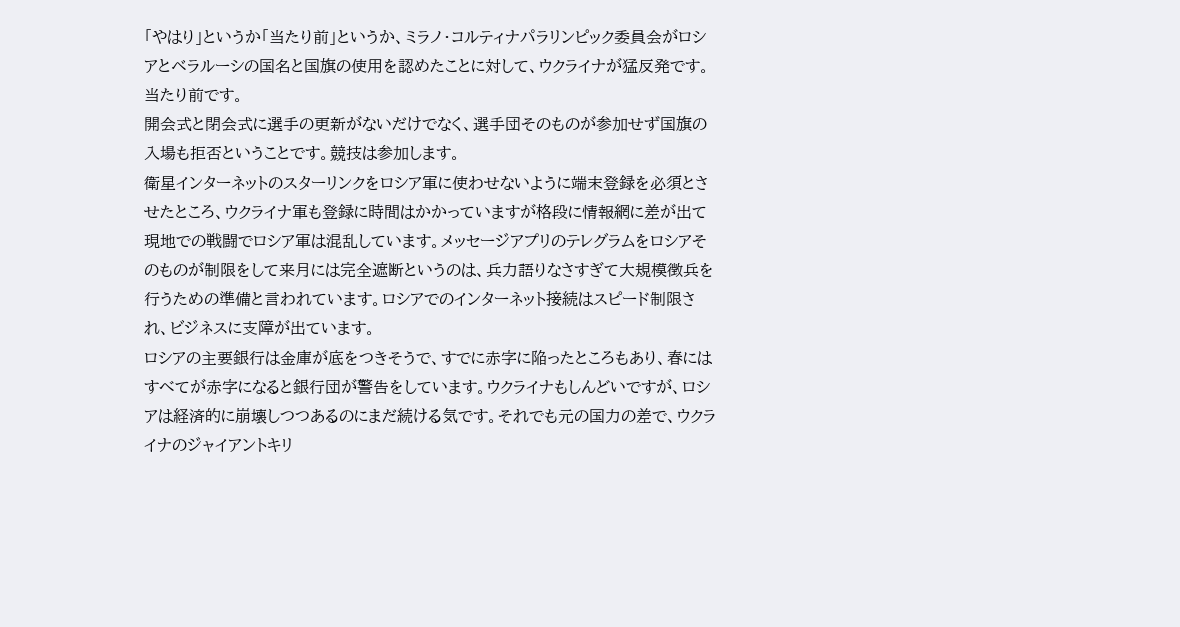「やはり」というか「当たり前」というか、ミラノ・コルティナパラリンピック委員会がロシアとベラルーシの国名と国旗の使用を認めたことに対して、ウクライナが猛反発です。当たり前です。
開会式と閉会式に選手の更新がないだけでなく、選手団そのものが参加せず国旗の入場も拒否ということです。競技は参加します。
衛星インターネットのスターリンクをロシア軍に使わせないように端末登録を必須とさせたところ、ウクライナ軍も登録に時間はかかっていますが格段に情報網に差が出て現地での戦闘でロシア軍は混乱しています。メッセージアプリのテレグラムをロシアそのものが制限をして来月には完全遮断というのは、兵力語りなさすぎて大規模徴兵を行うための準備と言われています。ロシアでのインターネット接続はスピード制限され、ビジネスに支障が出ています。
ロシアの主要銀行は金庫が底をつきそうで、すでに赤字に陥ったところもあり、春にはすべてが赤字になると銀行団が警告をしています。ウクライナもしんどいですが、ロシアは経済的に崩壊しつつあるのにまだ続ける気です。それでも元の国力の差で、ウクライナのジャイアントキリ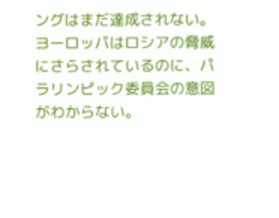ングはまだ達成されない。ヨーロッパはロシアの脅威にさらされているのに、パラリンピック委員会の意図がわからない。